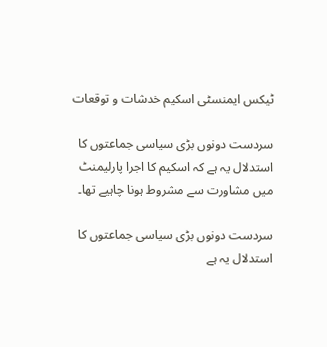ٹیکس ایمنسٹی اسکیم خدشات و توقعات

سردست دونوں بڑی سیاسی جماعتوں کا استدلال یہ ہے کہ اسکیم کا اجرا پارلیمنٹ میں مشاورت سے مشروط ہونا چاہیے تھا۔

سردست دونوں بڑی سیاسی جماعتوں کا استدلال یہ ہے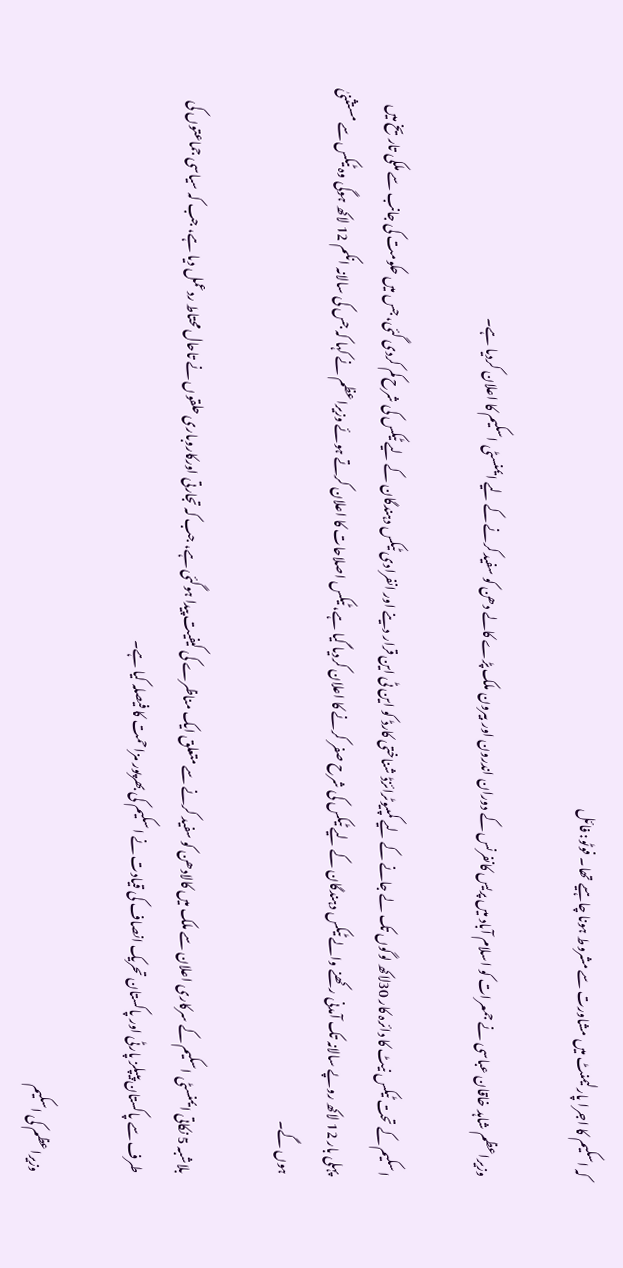کہ اسکیم کا اجرا پارلیمنٹ میں مشاورت سے مشروط ہونا چاہیے تھا۔ فوٹو: فائل

وزیراعظم شاہد خاقان عباسی نے جمعرات کو اسلام آباد میں پریس کانفرنس کے دوران اندرون اور بیرون ملک پڑے کالے دھن کو سفیدکرنے کے لیے ایمنسٹی اسکیم کا اعلان کردیا ہے۔

اسکیم کے تحت ٹیکس نیٹ کا دائرہ کار 30لاکھ لوگوں تک لے جانے کے لیے کمپیوٹرائزڈ شناختی کارڈ کو این ٹی این قرار دینے اور انفرادی ٹیکس دہندگان کے لیے ٹیکس کی شرح کم کردی گئی، جس میں حکومت کی جانب سے ملکی تاریخ میں پہلی بار 12 لاکھ روپے سالانہ تک آمدنی رکھنے والے ٹیکس دہندگان کے لیے ٹیکس کی شرح صفر کرنے کا اعلان کردیا گیا ہے، ٹیکس اصلاحات کا اعلان کرتے ہوئے وزیراعظم نے کہا کہ جس کی سالانہ انکم 12 لاکھ ہوگی وہ ٹیکس سے مستثنیٰ ہوں گے۔

بلاشبہ 5 نکاتی ایمنسٹی اسکیم کے سرکاری اعلان سے ملک میں کالادھن کو سفید کرنے سے متعلق ایک مناظرے کی کیفیت پیدا ہوگئی ہے، جب کہ تجارتی اورکاروباری حلقوں نے تاحال محتاط ردعمل دیا ہے، جب کہ سیاسی جماعتوں کی طرف سے پاکستان پیپلز پارٹی اور پاکستان تحریک انصاف کی قیادت نے اسکیم کی بھرپور مزاحمت کا فیصلہ کیا ہے۔

وزیراعظم کی اسکیم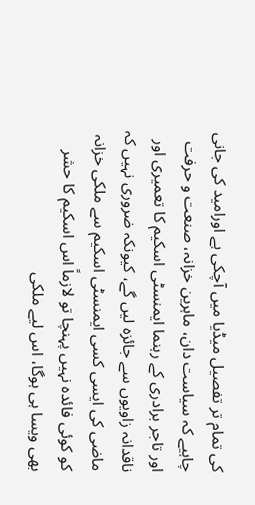کی تمام تر تفصیل میڈیا میں آچکی ہے اورامید کی جانی چاہیے کہ سیاست دان، ماہرین خزانہ، صنعت و حرفت اور تاجر برادری کے رہنما ایمنسٹی اسکیم کا تعمیری اور ناقدانہ زاویوں سے جائزہ لیں گے، کیونکہ ضروری نہیں کہ ماضی کی ایسی کسی ایمنسٹی اسکیم سے ملکی خزانہ کو کوئی فائدہ نہیں پہنچا تو لازماً اس اسکیم کا حشر بھی ویسا ہی ہوگا، اس لیے ملکی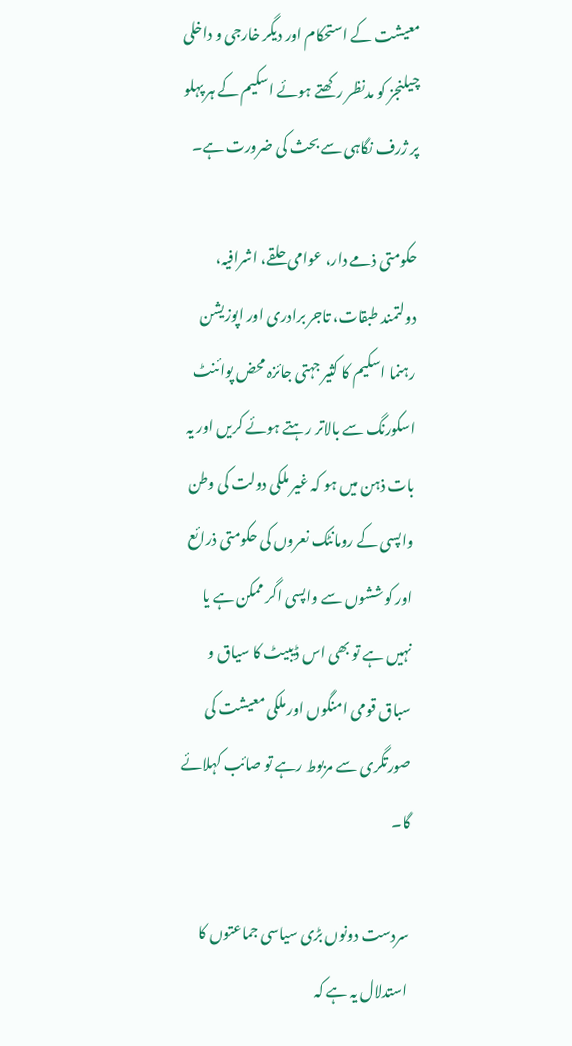معیشت کے استحکام اور دیگر خارجی و داخلی چیلنجز کو مدنظر رکھتے ہوئے اسکیم کے ہر پہلو پر ژرف نگاہی سے بحث کی ضرورت ہے۔

حکومتی ذمے دار، عوامی حلقے، اشرافیہ، دولتمند طبقات، تاجر برادری اور اپوزیشن رہنما اسکیم کا کثیر جہتی جائزہ محض پوائنٹ اسکورنگ سے بالاتر رہتے ہوئے کریں اور یہ بات ذہن میں ہو کہ غیر ملکی دولت کی وطن واپسی کے رومانٹک نعروں کی حکومتی ذرائع اور کوششوں سے واپسی اگر ممکن ہے یا نہیں ہے تو بھی اس ڈیبیٹ کا سیاق و سباق قومی امنگوں اور ملکی معیشت کی صورتگری سے مربوط رہے تو صائب کہلائے گا۔

سردست دونوں بڑی سیاسی جماعتوں کا استدلال یہ ہے کہ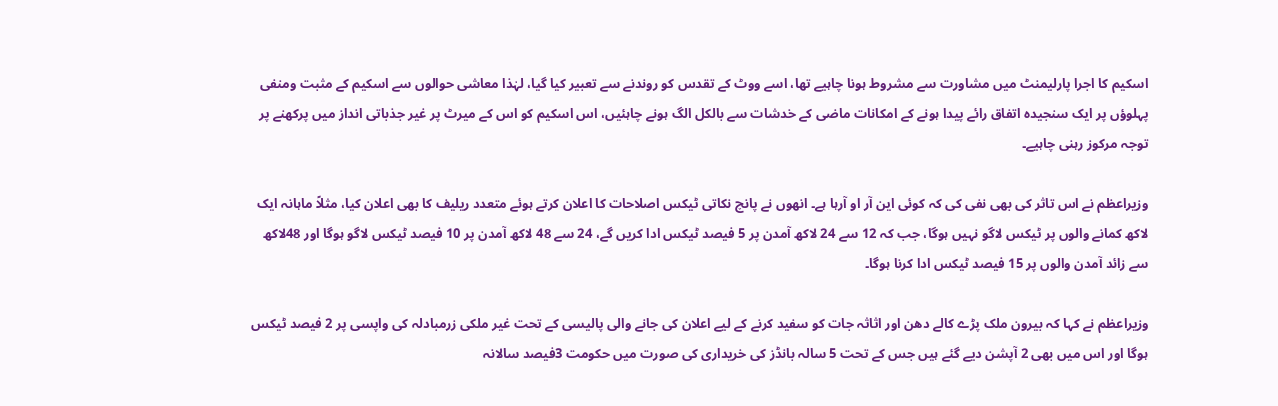اسکیم کا اجرا پارلیمنٹ میں مشاورت سے مشروط ہونا چاہیے تھا، اسے ووٹ کے تقدس کو روندنے سے تعبیر کیا گیا، لہٰذا معاشی حوالوں سے اسکیم کے مثبت ومنفی پہلوؤں پر ایک سنجیدہ اتفاق رائے پیدا ہونے کے امکانات ماضی کے خدشات سے بالکل الگ ہونے چاہئیں، اس اسکیم کو اس کے میرٹ پر غیر جذباتی انداز میں پرکھنے پر توجہ مرکوز رہنی چاہیے۔

وزیراعظم نے اس تاثر کی بھی نفی کی کہ کوئی این آر او آرہا ہے۔ انھوں نے پانچ نکاتی ٹیکس اصلاحات کا اعلان کرتے ہوئے متعدد ریلیف کا بھی اعلان کیا، مثلاً ماہانہ ایک لاکھ کمانے والوں پر ٹیکس لاگو نہیں ہوگا، جب کہ 12 سے 24 لاکھ آمدن پر 5 فیصد ٹیکس ادا کریں گے، 24 سے 48 لاکھ آمدن پر 10 فیصد ٹیکس لاگو ہوگا اور 48لاکھ سے زائد آمدن والوں پر 15 فیصد ٹیکس ادا کرنا ہوگا۔

وزیراعظم نے کہا کہ بیرون ملک پڑے کالے دھن اور اثاثہ جات کو سفید کرنے کے لیے اعلان کی جانے والی پالیسی کے تحت غیر ملکی زرمبادلہ کی واپسی پر 2 فیصد ٹیکس ہوگا اور اس میں بھی 2 آپشن دیے گئے ہیں جس کے تحت 5 سالہ بانڈز کی خریداری کی صورت میں حکومت 3فیصد سالانہ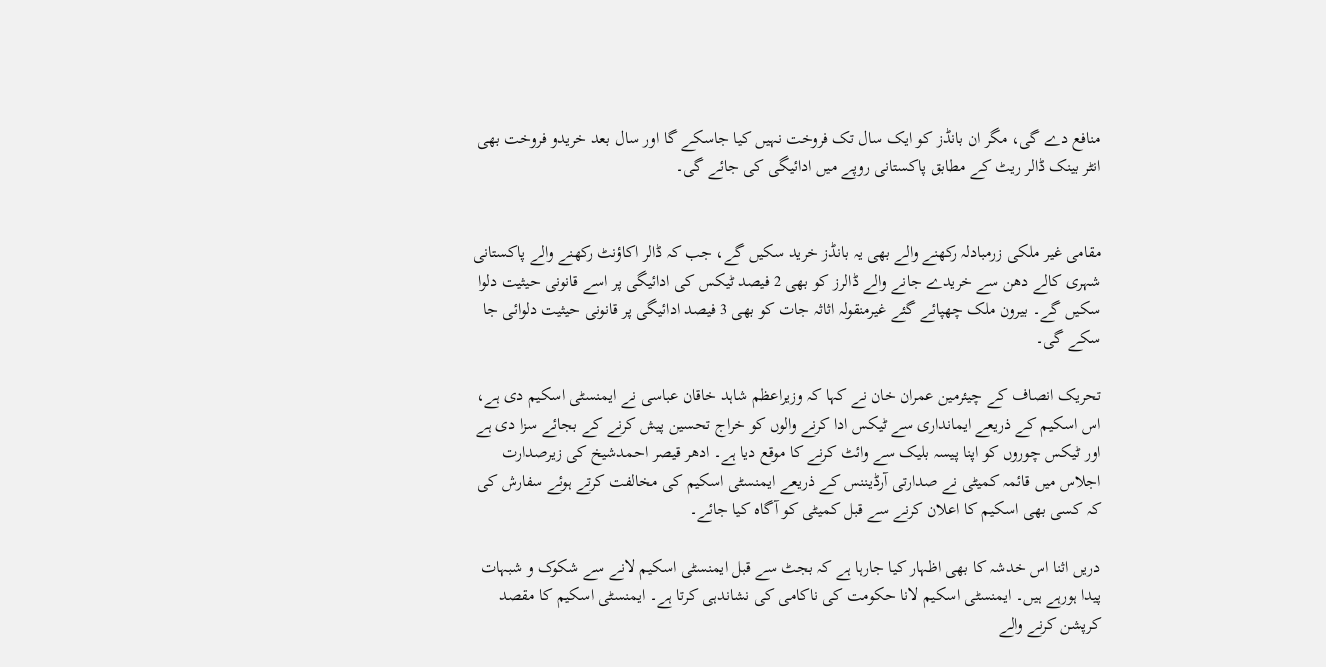منافع دے گی، مگر ان بانڈز کو ایک سال تک فروخت نہیں کیا جاسکے گا اور سال بعد خریدو فروخت بھی انٹر بینک ڈالر ریٹ کے مطابق پاکستانی روپے میں ادائیگی کی جائے گی۔


مقامی غیر ملکی زرمبادلہ رکھنے والے بھی یہ بانڈز خرید سکیں گے، جب کہ ڈالر اکاؤنٹ رکھنے والے پاکستانی شہری کالے دھن سے خریدے جانے والے ڈالرز کو بھی 2 فیصد ٹیکس کی ادائیگی پر اسے قانونی حیثیت دلوا سکیں گے۔ بیرون ملک چھپائے گئے غیرمنقولہ اثاثہ جات کو بھی 3 فیصد ادائیگی پر قانونی حیثیت دلوائی جا سکے گی۔

تحریک انصاف کے چیئرمین عمران خان نے کہا کہ وزیراعظم شاہد خاقان عباسی نے ایمنسٹی اسکیم دی ہے، اس اسکیم کے ذریعے ایمانداری سے ٹیکس ادا کرنے والوں کو خراج تحسین پیش کرنے کے بجائے سزا دی ہے اور ٹیکس چوروں کو اپنا پیسہ بلیک سے وائٹ کرنے کا موقع دیا ہے۔ ادھر قیصر احمدشیخ کی زیرصدارت اجلاس میں قائمہ کمیٹی نے صدارتی آرڈیننس کے ذریعے ایمنسٹی اسکیم کی مخالفت کرتے ہوئے سفارش کی کہ کسی بھی اسکیم کا اعلان کرنے سے قبل کمیٹی کو آگاہ کیا جائے۔

دریں اثنا اس خدشہ کا بھی اظہار کیا جارہا ہے کہ بجٹ سے قبل ایمنسٹی اسکیم لانے سے شکوک و شبہات پیدا ہورہے ہیں۔ ایمنسٹی اسکیم لانا حکومت کی ناکامی کی نشاندہی کرتا ہے۔ ایمنسٹی اسکیم کا مقصد کرپشن کرنے والے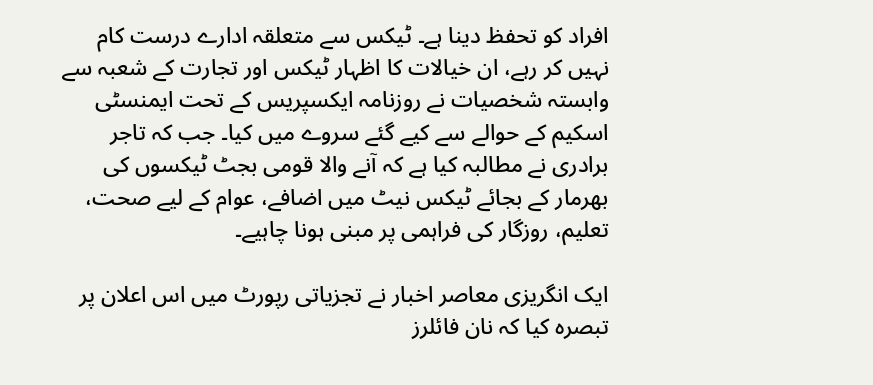افراد کو تحفظ دینا ہے۔ ٹیکس سے متعلقہ ادارے درست کام نہیں کر رہے، ان خیالات کا اظہار ٹیکس اور تجارت کے شعبہ سے وابستہ شخصیات نے روزنامہ ایکسپریس کے تحت ایمنسٹی اسکیم کے حوالے سے کیے گئے سروے میں کیا۔ جب کہ تاجر برادری نے مطالبہ کیا ہے کہ آنے والا قومی بجٹ ٹیکسوں کی بھرمار کے بجائے ٹیکس نیٹ میں اضافے، عوام کے لیے صحت، تعلیم، روزگار کی فراہمی پر مبنی ہونا چاہیے۔

ایک انگریزی معاصر اخبار نے تجزیاتی رپورٹ میں اس اعلان پر تبصرہ کیا کہ نان فائلرز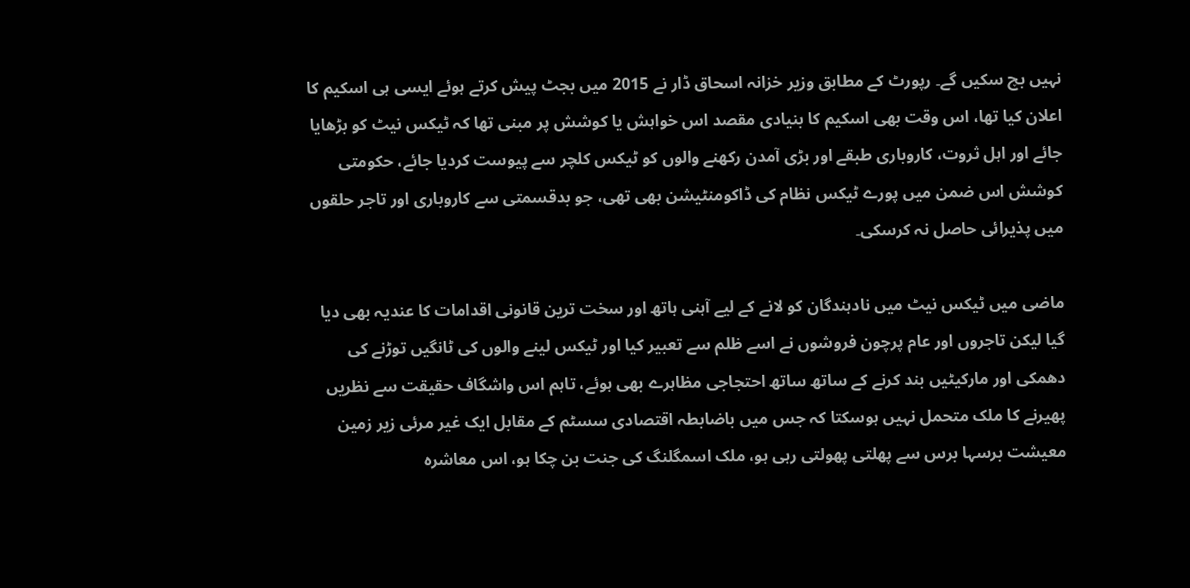نہیں بچ سکیں گے۔ رپورٹ کے مطابق وزیر خزانہ اسحاق ڈار نے 2015 میں بجٹ پیش کرتے ہوئے ایسی ہی اسکیم کا اعلان کیا تھا، اس وقت بھی اسکیم کا بنیادی مقصد اس خواہش یا کوشش پر مبنی تھا کہ ٹیکس نیٹ کو بڑھایا جائے اور اہل ثروت، کاروباری طبقے اور بڑی آمدن رکھنے والوں کو ٹیکس کلچر سے پیوست کردیا جائے، حکومتی کوشش اس ضمن میں پورے ٹیکس نظام کی ڈاکومنٹیشن بھی تھی، جو بدقسمتی سے کاروباری اور تاجر حلقوں میں پذیرائی حاصل نہ کرسکی۔

ماضی میں ٹیکس نیٹ میں نادہندگان کو لانے کے لیے آہنی ہاتھ اور سخت ترین قانونی اقدامات کا عندیہ بھی دیا گیا لیکن تاجروں اور عام پرچون فروشوں نے اسے ظلم سے تعبیر کیا اور ٹیکس لینے والوں کی ٹانگیں توڑنے کی دھمکی اور مارکیٹیں بند کرنے کے ساتھ ساتھ احتجاجی مظاہرے بھی ہوئے، تاہم اس واشگاف حقیقت سے نظریں پھیرنے کا ملک متحمل نہیں ہوسکتا کہ جس میں باضابطہ اقتصادی سسٹم کے مقابل ایک غیر مرئی زیر زمین معیشت برسہا برس سے پھلتی پھولتی رہی ہو، ملک اسمگلنگ کی جنت بن چکا ہو، اس معاشرہ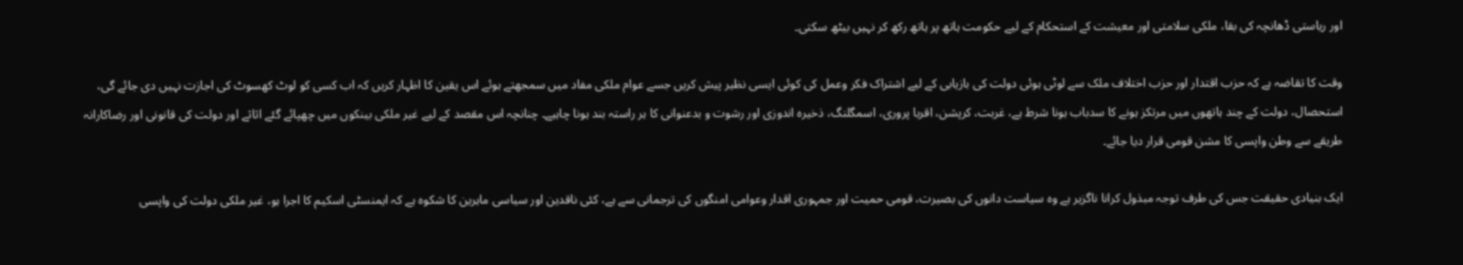اور ریاستی ڈھانچہ کی بقا، ملکی سلامتی اور معیشت کے استحکام کے لیے حکومت ہاتھ پر ہاتھ رکھ کر نہیں بیٹھ سکتی۔

وقت کا تقاضہ ہے کہ حزب اقتدار اور حزب اختلاف ملک سے لوٹی ہوئی دولت کی بازیابی کے لیے اشتراک فکر وعمل کی کوئی ایسی نظیر پیش کریں جسے عوام ملکی مفاد میں سمجھتے ہوئے اس یقین کا اظہار کریں کہ اب کسی کو لوٹ کھسوٹ کی اجازت نہیں دی جائے گی، استحصال، دولت کے چند ہاتھوں میں مرتکز ہونے کا سدباب ہونا شرط ہے، غربت، کرپشن، اقربا پروری، اسمگلنگ، ذخیرہ اندوزی اور رشوت و بدعنوانی کا ہر راستہ بند ہونا چاہیے۔ چنانچہ اس مقصد کے لیے غیر ملکی بینکوں میں چھپائے گئے اثاثے اور دولت کی قانونی اور رضاکارانہ طریقے سے وطن واپسی کا مشن قومی قرار دیا جائے۔

ایک بنیادی حقیقت جس کی طرف توجہ مبذول کرانا ناگزیر ہے وہ سیاست دانوں کی بصیرت، قومی حمیت اور جمہوری اقدار وعوامی امنگوں کی ترجمانی سے ہے، کئی ناقدین اور سیاسی ماہرین کا شکوہ ہے کہ ایمنسٹی اسکیم کا اجرا ہو، غیر ملکی دولت کی واپسی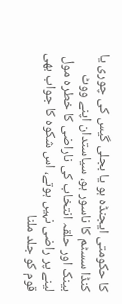کا حکومتی ایجنڈہ ہو یا بجلی گیس کی چوری یا کنڈا سسٹم کا ناسور ہو، سیاستدان اپنے ووٹ بینک اور حلقہ انتخاب کی ناراضی کا خطرہ مول لینے پر راضی نہیں ہوتے، اس شکوہ کا جواب بھی قوم کو جلد ملنا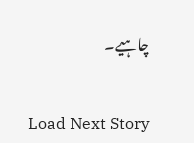چاہیے۔


Load Next Story